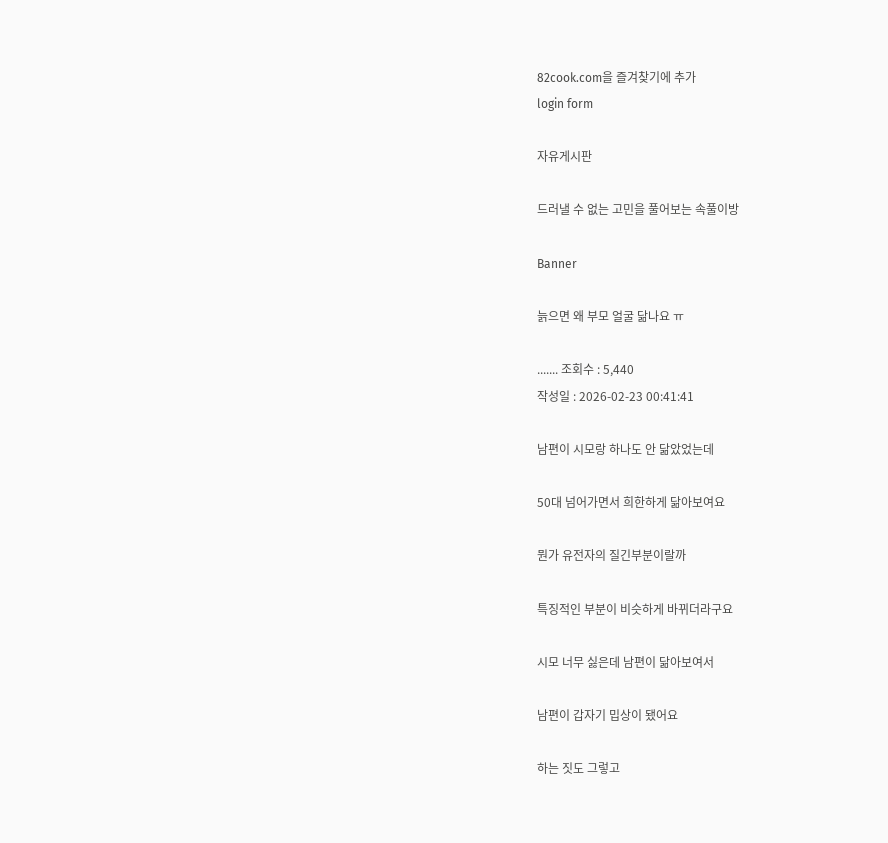82cook.com을 즐겨찾기에 추가
login form

자유게시판

드러낼 수 없는 고민을 풀어보는 속풀이방

Banner

늙으면 왜 부모 얼굴 닮나요 ㅠ

....... 조회수 : 5,440
작성일 : 2026-02-23 00:41:41

남편이 시모랑 하나도 안 닮았었는데

50대 넘어가면서 희한하게 닮아보여요

뭔가 유전자의 질긴부분이랄까

특징적인 부분이 비슷하게 바뀌더라구요

시모 너무 싫은데 남편이 닮아보여서

남편이 갑자기 밉상이 됐어요

하는 짓도 그렇고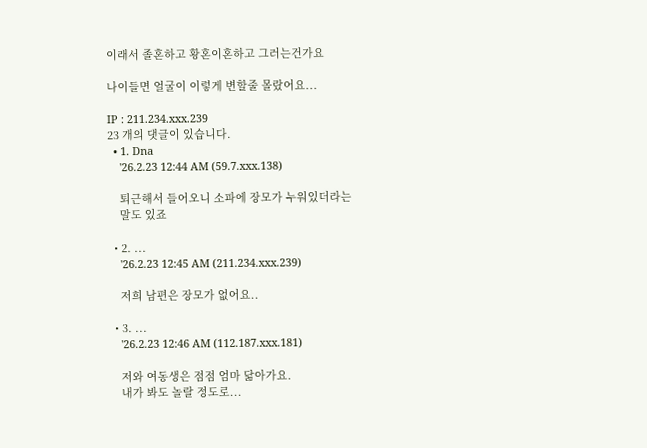이래서 졸혼하고 황혼이혼하고 그러는건가요

나이들면 얼굴이 이렇게 변할줄 몰랐어요...

IP : 211.234.xxx.239
23 개의 댓글이 있습니다.
  • 1. Dna
    '26.2.23 12:44 AM (59.7.xxx.138)

    퇴근해서 들어오니 소파에 장모가 누워있더라는
    말도 있죠

  • 2. ...
    '26.2.23 12:45 AM (211.234.xxx.239)

    저희 남편은 장모가 없어요..

  • 3. ...
    '26.2.23 12:46 AM (112.187.xxx.181)

    저와 여동생은 점점 엄마 닮아가요.
    내가 봐도 놀랄 정도로...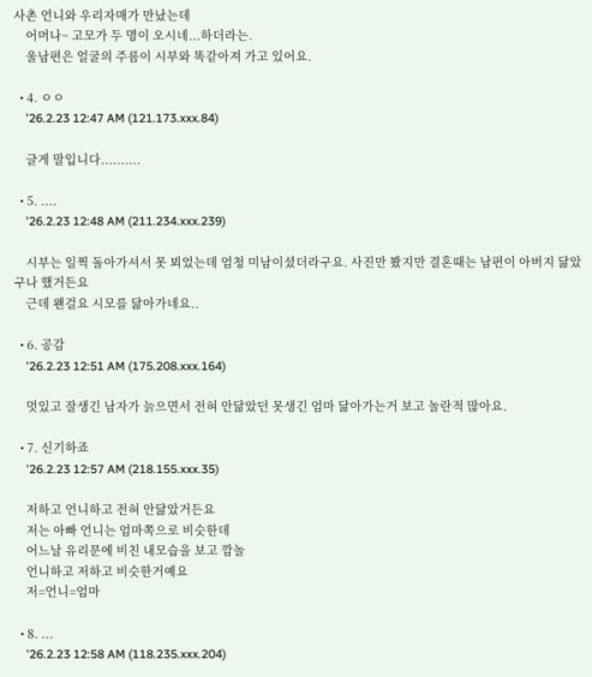사촌 언니와 우리자매가 만났는데
    어머나~ 고모가 두 명이 오시네...하더라는.
    울남편은 얼굴의 주름이 시부와 똑같아져 가고 있어요.

  • 4. ㅇㅇ
    '26.2.23 12:47 AM (121.173.xxx.84)

    글게 말입니다..........

  • 5. ....
    '26.2.23 12:48 AM (211.234.xxx.239)

    시부는 일찍 돌아가셔서 못 뵈었는데 엄청 미남이셨더라구요. 사진만 봤지만 결혼때는 남편이 아버지 닮았구나 했거든요
    근데 왠걸요 시모를 닮아가네요..

  • 6. 공감
    '26.2.23 12:51 AM (175.208.xxx.164)

    멋있고 잘생긴 남자가 늙으면서 전혀 안닮았던 못생긴 엄마 닮아가는거 보고 놀란적 많아요.

  • 7. 신기하죠
    '26.2.23 12:57 AM (218.155.xxx.35)

    저하고 언니하고 전혀 안닮았거든요
    저는 아빠 언니는 엄마쪽으로 비슷한데
    어느날 유리문에 비친 내모습을 보고 깜놀
    언니하고 저하고 비슷한거예요
    저=언니=엄마

  • 8. ...
    '26.2.23 12:58 AM (118.235.xxx.204)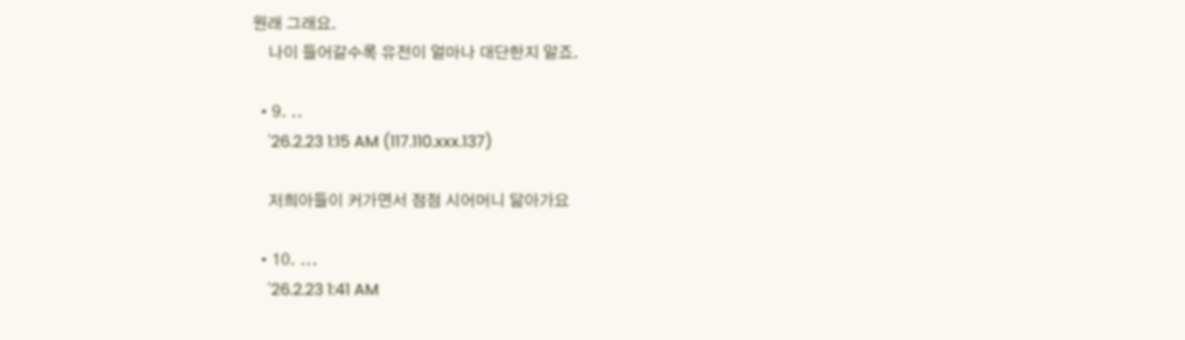원래 그래요.
    나이 들어갈수록 유전이 얼마나 대단한지 알죠.

  • 9. ..
    '26.2.23 1:15 AM (117.110.xxx.137)

    저희아들이 커가면서 점점 시어머니 닮아가요

  • 10. ...
    '26.2.23 1:41 AM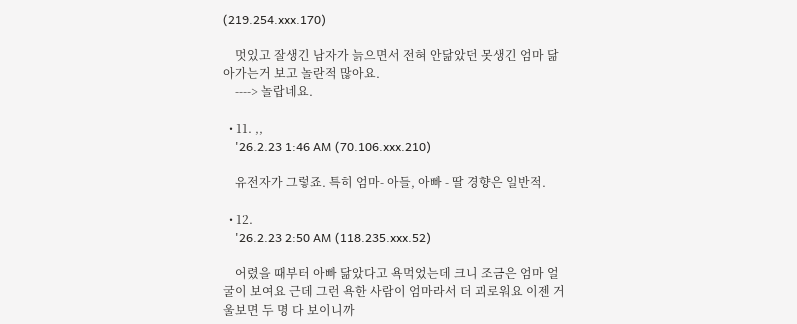(219.254.xxx.170)

    멋있고 잘생긴 남자가 늙으면서 전혀 안닮았던 못생긴 엄마 닮아가는거 보고 놀란적 많아요.
    ----> 놀랍네요.

  • 11. ,,
    '26.2.23 1:46 AM (70.106.xxx.210)

    유전자가 그렇죠. 특히 엄마- 아들, 아빠 - 딸 경향은 일반적.

  • 12.
    '26.2.23 2:50 AM (118.235.xxx.52)

    어렸을 때부터 아빠 닮았다고 욕먹었는데 크니 조금은 엄마 얼굴이 보여요 근데 그런 욕한 사람이 엄마라서 더 괴로워요 이젠 거울보면 두 명 다 보이니까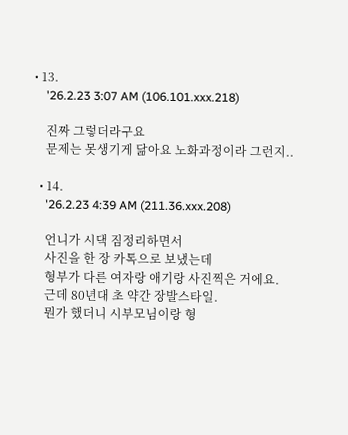• 13.
    '26.2.23 3:07 AM (106.101.xxx.218)

    진짜 그렇더라구요
    문제는 못생기게 닮아요 노화과정이라 그런지..

  • 14.
    '26.2.23 4:39 AM (211.36.xxx.208)

    언니가 시댁 짐정리하면서
    사진을 한 장 카톡으로 보냈는데
    형부가 다른 여자랑 애기랑 사진찍은 거에요.
    근데 80년대 초 약간 장발스타일.
    뭔가 했더니 시부모님이랑 형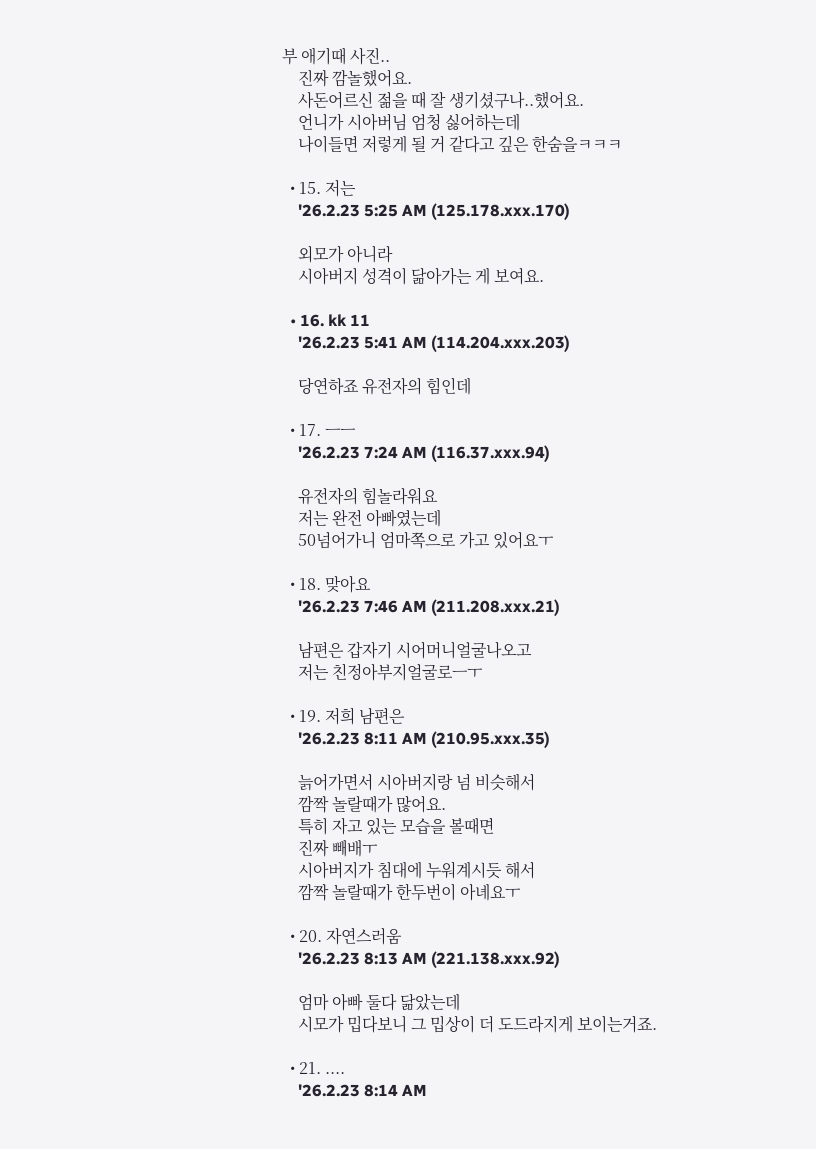부 애기때 사진..
    진짜 깜놀했어요.
    사돈어르신 젊을 때 잘 생기셨구나..했어요.
    언니가 시아버님 엄청 싫어하는데
    나이들면 저렇게 될 거 같다고 깊은 한숨을ㅋㅋㅋ

  • 15. 저는
    '26.2.23 5:25 AM (125.178.xxx.170)

    외모가 아니라
    시아버지 성격이 닮아가는 게 보여요.

  • 16. kk 11
    '26.2.23 5:41 AM (114.204.xxx.203)

    당연하죠 유전자의 힘인데

  • 17. ㅡㅡ
    '26.2.23 7:24 AM (116.37.xxx.94)

    유전자의 힘놀라워요
    저는 완전 아빠였는데
    50넘어가니 엄마쪽으로 가고 있어요ㅜ

  • 18. 맞아요
    '26.2.23 7:46 AM (211.208.xxx.21)

    남편은 갑자기 시어머니얼굴나오고
    저는 친정아부지얼굴로ㅡㅜ

  • 19. 저희 남편은
    '26.2.23 8:11 AM (210.95.xxx.35)

    늙어가면서 시아버지랑 넘 비슷해서
    깜짝 놀랄때가 많어요.
    특히 자고 있는 모습을 볼때면
    진짜 빼배ㅜ
    시아버지가 침대에 누워계시듯 해서
    깜짝 놀랄때가 한두번이 아녜요ㅜ

  • 20. 자연스러움
    '26.2.23 8:13 AM (221.138.xxx.92)

    엄마 아빠 둘다 닮았는데
    시모가 밉다보니 그 밉상이 더 도드라지게 보이는거죠.

  • 21. ....
    '26.2.23 8:14 AM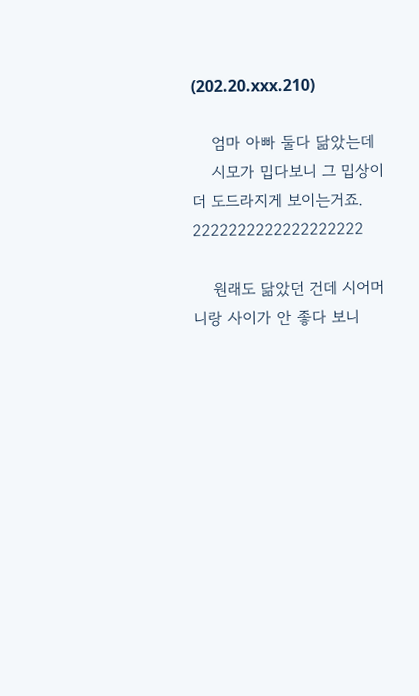(202.20.xxx.210)

    엄마 아빠 둘다 닮았는데
    시모가 밉다보니 그 밉상이 더 도드라지게 보이는거죠. 2222222222222222222

    원래도 닮았던 건데 시어머니랑 사이가 안 좋다 보니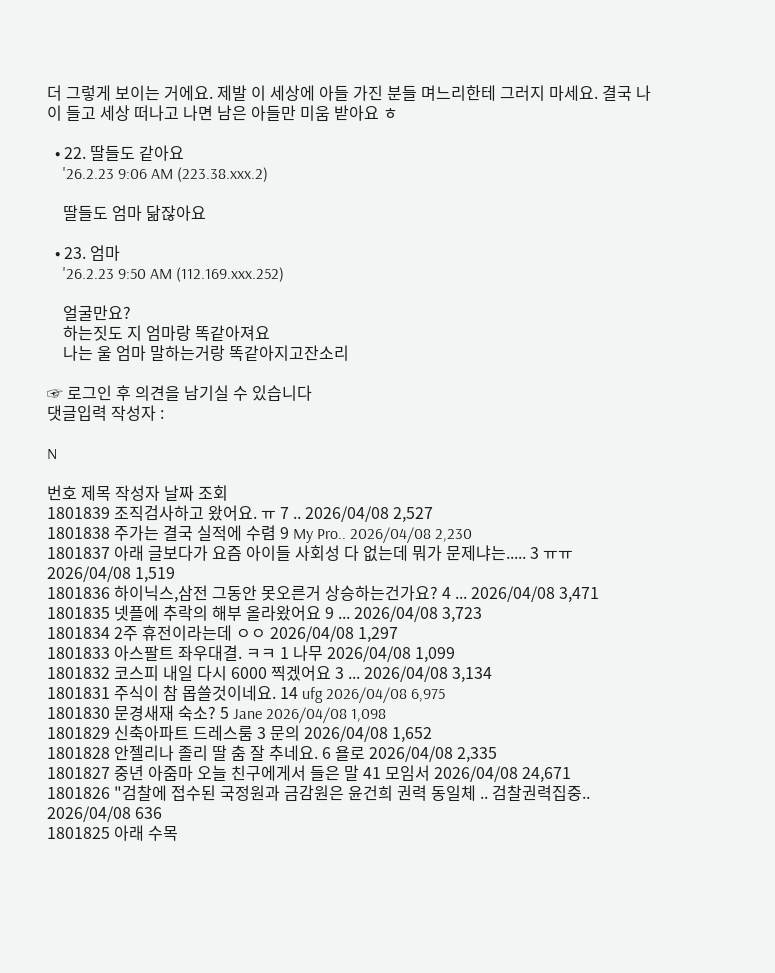더 그렇게 보이는 거에요. 제발 이 세상에 아들 가진 분들 며느리한테 그러지 마세요. 결국 나이 들고 세상 떠나고 나면 남은 아들만 미움 받아요 ㅎ

  • 22. 딸들도 같아요
    '26.2.23 9:06 AM (223.38.xxx.2)

    딸들도 엄마 닮잖아요

  • 23. 엄마
    '26.2.23 9:50 AM (112.169.xxx.252)

    얼굴만요?
    하는짓도 지 엄마랑 똑같아져요
    나는 울 엄마 말하는거랑 똑같아지고잔소리

☞ 로그인 후 의견을 남기실 수 있습니다
댓글입력 작성자 :

N

번호 제목 작성자 날짜 조회
1801839 조직검사하고 왔어요. ㅠ 7 .. 2026/04/08 2,527
1801838 주가는 결국 실적에 수렴 9 My Pro.. 2026/04/08 2,230
1801837 아래 글보다가 요즘 아이들 사회성 다 없는데 뭐가 문제냐는..... 3 ㅠㅠ 2026/04/08 1,519
1801836 하이닉스,삼전 그동안 못오른거 상승하는건가요? 4 ... 2026/04/08 3,471
1801835 넷플에 추락의 해부 올라왔어요 9 ... 2026/04/08 3,723
1801834 2주 휴전이라는데 ㅇㅇ 2026/04/08 1,297
1801833 아스팔트 좌우대결. ㅋㅋ 1 나무 2026/04/08 1,099
1801832 코스피 내일 다시 6000 찍겠어요 3 ... 2026/04/08 3,134
1801831 주식이 참 몹쓸것이네요. 14 ufg 2026/04/08 6,975
1801830 문경새재 숙소? 5 Jane 2026/04/08 1,098
1801829 신축아파트 드레스룸 3 문의 2026/04/08 1,652
1801828 안젤리나 졸리 딸 춤 잘 추네요. 6 욜로 2026/04/08 2,335
1801827 중년 아줌마 오늘 친구에게서 들은 말 41 모임서 2026/04/08 24,671
1801826 "검찰에 접수된 국정원과 금감원은 윤건희 권력 동일체 .. 검찰권력집중.. 2026/04/08 636
1801825 아래 수목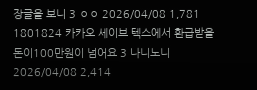장글을 보니 3 ㅇㅇ 2026/04/08 1,781
1801824 카카오 세이브 텍스에서 환급받을 돈이100만원이 넘어요 3 나니노니 2026/04/08 2,414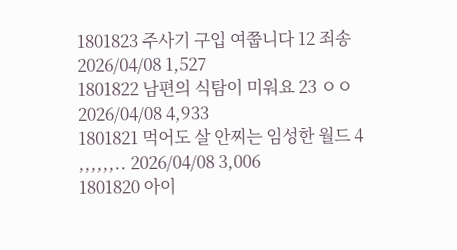1801823 주사기 구입 여쭙니다 12 죄송 2026/04/08 1,527
1801822 남편의 식탐이 미워요 23 ㅇㅇ 2026/04/08 4,933
1801821 먹어도 살 안찌는 임성한 월드 4 ,,,,,,.. 2026/04/08 3,006
1801820 아이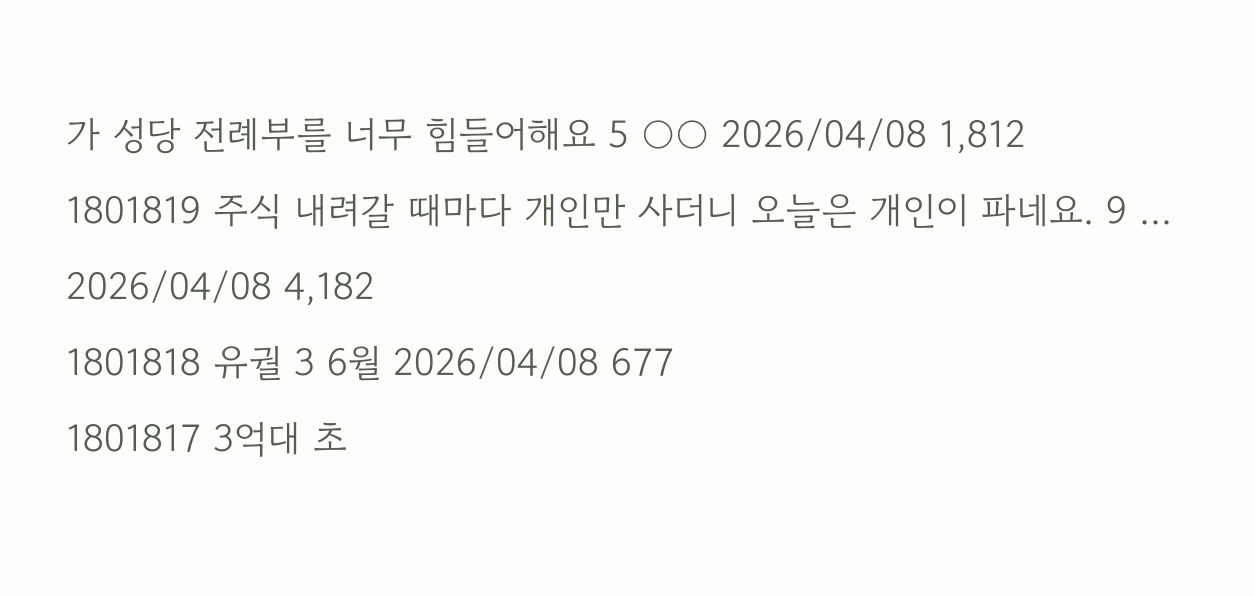가 성당 전례부를 너무 힘들어해요 5 ○○ 2026/04/08 1,812
1801819 주식 내려갈 때마다 개인만 사더니 오늘은 개인이 파네요. 9 ... 2026/04/08 4,182
1801818 유궐 3 6월 2026/04/08 677
1801817 3억대 초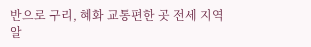반으로 구리, 혜화 교통편한 곳 전세 지역 알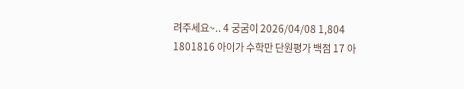려주세요~.. 4 궁굼이 2026/04/08 1,804
1801816 아이가 수학만 단원평가 백점 17 아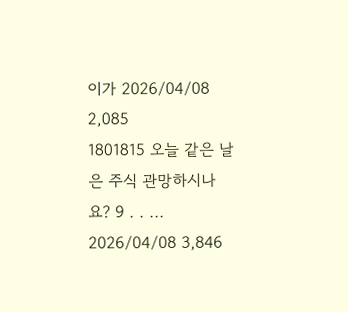이가 2026/04/08 2,085
1801815 오늘 같은 날은 주식 관망하시나요? 9 . . ... 2026/04/08 3,846